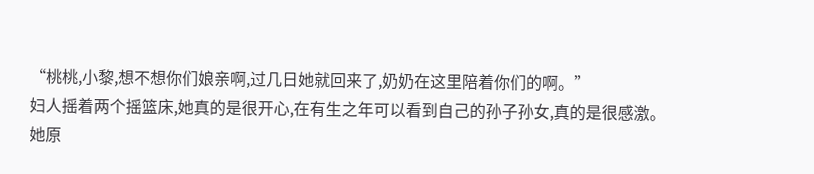“桃桃,小黎,想不想你们娘亲啊,过几日她就回来了,奶奶在这里陪着你们的啊。”
妇人摇着两个摇篮床,她真的是很开心,在有生之年可以看到自己的孙子孙女,真的是很感激。
她原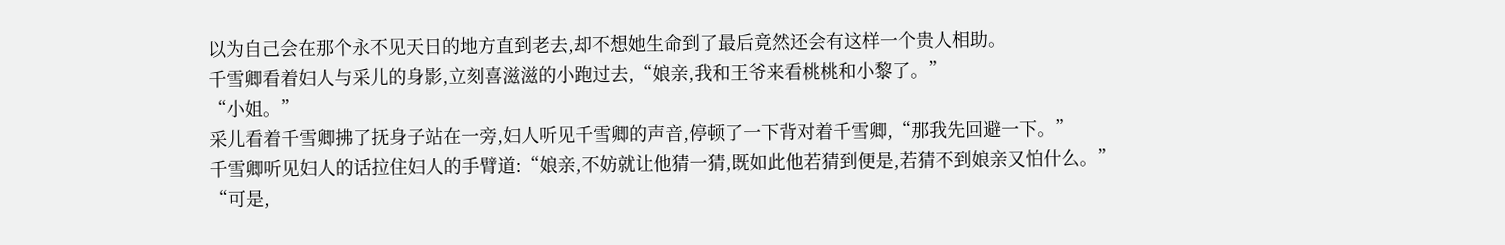以为自己会在那个永不见天日的地方直到老去,却不想她生命到了最后竟然还会有这样一个贵人相助。
千雪卿看着妇人与采儿的身影,立刻喜滋滋的小跑过去,“娘亲,我和王爷来看桃桃和小黎了。”
“小姐。”
采儿看着千雪卿拂了抚身子站在一旁,妇人听见千雪卿的声音,停顿了一下背对着千雪卿,“那我先回避一下。”
千雪卿听见妇人的话拉住妇人的手臂道:“娘亲,不妨就让他猜一猜,既如此他若猜到便是,若猜不到娘亲又怕什么。”
“可是,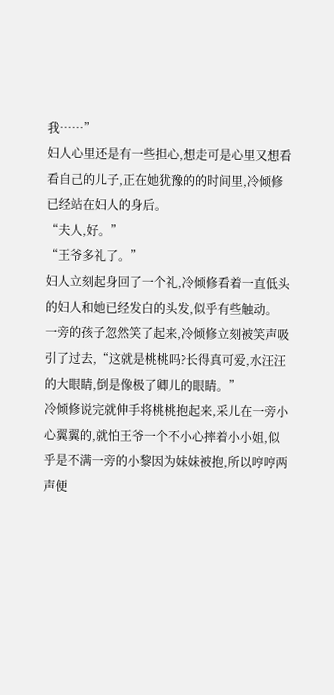我……”
妇人心里还是有一些担心,想走可是心里又想看看自己的儿子,正在她犹豫的的时间里,冷倾修已经站在妇人的身后。
“夫人,好。”
“王爷多礼了。”
妇人立刻起身回了一个礼,冷倾修看着一直低头的妇人和她已经发白的头发,似乎有些触动。
一旁的孩子忽然笑了起来,冷倾修立刻被笑声吸引了过去,“这就是桃桃吗?长得真可爱,水汪汪的大眼睛,倒是像极了卿儿的眼睛。”
冷倾修说完就伸手将桃桃抱起来,采儿在一旁小心翼翼的,就怕王爷一个不小心摔着小小姐,似乎是不满一旁的小黎因为妹妹被抱,所以哼哼两
声便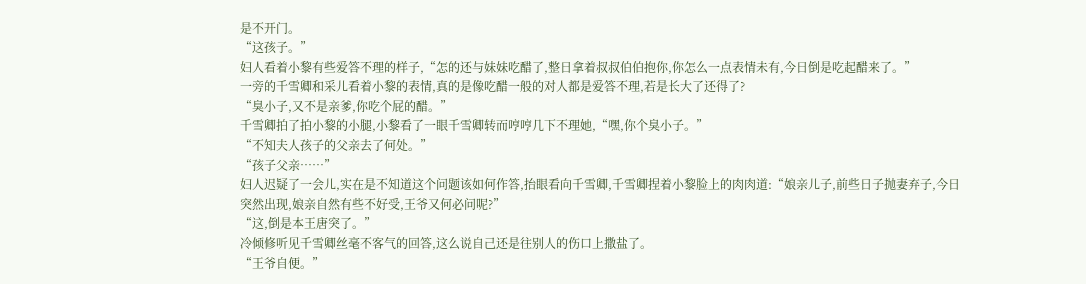是不开门。
“这孩子。”
妇人看着小黎有些爱答不理的样子,“怎的还与妹妹吃醋了,整日拿着叔叔伯伯抱你,你怎么一点表情未有,今日倒是吃起醋来了。”
一旁的千雪卿和采儿看着小黎的表情,真的是像吃醋一般的对人都是爱答不理,若是长大了还得了?
“臭小子,又不是亲爹,你吃个屁的醋。”
千雪卿拍了拍小黎的小腿,小黎看了一眼千雪卿转而哼哼几下不理她,“嘿,你个臭小子。”
“不知夫人孩子的父亲去了何处。”
“孩子父亲……”
妇人迟疑了一会儿,实在是不知道这个问题该如何作答,抬眼看向千雪卿,千雪卿捏着小黎脸上的肉肉道:“娘亲儿子,前些日子抛妻弃子,今日突然出现,娘亲自然有些不好受,王爷又何必问呢?”
“这,倒是本王唐突了。”
冷倾修听见千雪卿丝毫不客气的回答,这么说自己还是往别人的伤口上撒盐了。
“王爷自便。”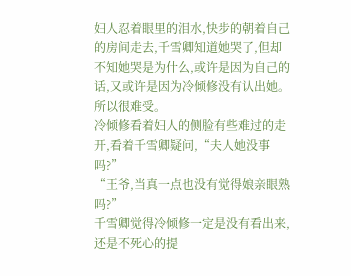妇人忍着眼里的泪水,快步的朝着自己的房间走去,千雪卿知道她哭了,但却不知她哭是为什么,或许是因为自己的话,又或许是因为冷倾修没有认出她。
所以很难受。
冷倾修看着妇人的侧脸有些难过的走开,看着千雪卿疑问,“夫人她没事吗?”
“王爷,当真一点也没有觉得娘亲眼熟吗?”
千雪卿觉得冷倾修一定是没有看出来,还是不死心的提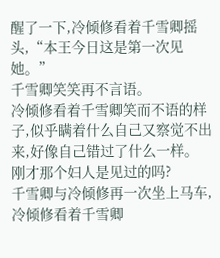醒了一下,冷倾修看着千雪卿摇头,“本王今日这是第一次见她。”
千雪卿笑笑再不言语。
冷倾修看着千雪卿笑而不语的样子,似乎瞒着什么自己又察觉不出来,好像自己错过了什么一样。
刚才那个妇人是见过的吗?
千雪卿与冷倾修再一次坐上马车,冷倾修看着千雪卿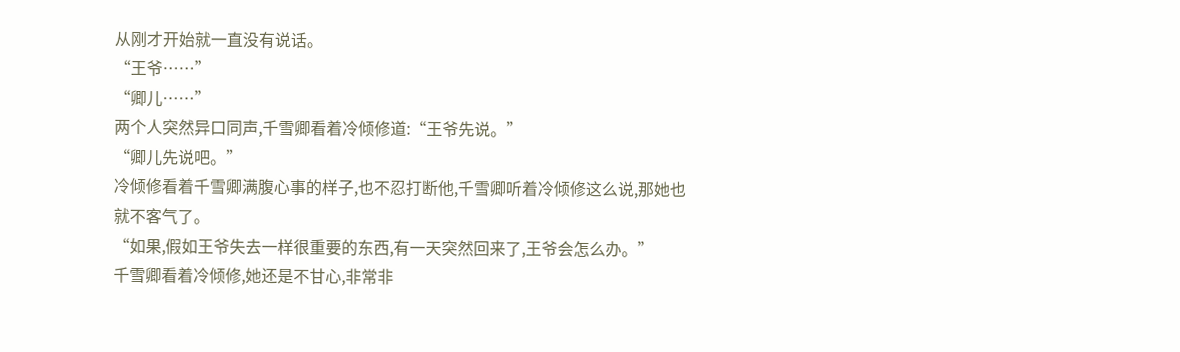从刚才开始就一直没有说话。
“王爷……”
“卿儿……”
两个人突然异口同声,千雪卿看着冷倾修道:“王爷先说。”
“卿儿先说吧。”
冷倾修看着千雪卿满腹心事的样子,也不忍打断他,千雪卿听着冷倾修这么说,那她也就不客气了。
“如果,假如王爷失去一样很重要的东西,有一天突然回来了,王爷会怎么办。”
千雪卿看着冷倾修,她还是不甘心,非常非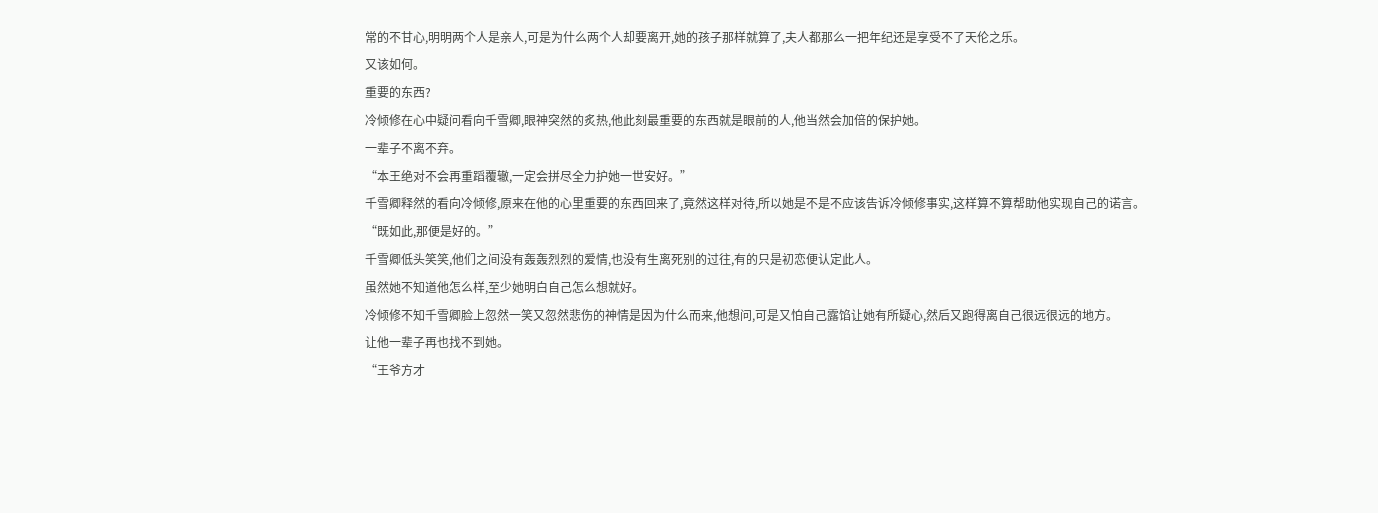常的不甘心,明明两个人是亲人,可是为什么两个人却要离开,她的孩子那样就算了,夫人都那么一把年纪还是享受不了天伦之乐。
又该如何。
重要的东西?
冷倾修在心中疑问看向千雪卿,眼神突然的炙热,他此刻最重要的东西就是眼前的人,他当然会加倍的保护她。
一辈子不离不弃。
“本王绝对不会再重蹈覆辙,一定会拼尽全力护她一世安好。”
千雪卿释然的看向冷倾修,原来在他的心里重要的东西回来了,竟然这样对待,所以她是不是不应该告诉冷倾修事实,这样算不算帮助他实现自己的诺言。
“既如此,那便是好的。”
千雪卿低头笑笑,他们之间没有轰轰烈烈的爱情,也没有生离死别的过往,有的只是初恋便认定此人。
虽然她不知道他怎么样,至少她明白自己怎么想就好。
冷倾修不知千雪卿脸上忽然一笑又忽然悲伤的神情是因为什么而来,他想问,可是又怕自己露馅让她有所疑心,然后又跑得离自己很远很远的地方。
让他一辈子再也找不到她。
“王爷方才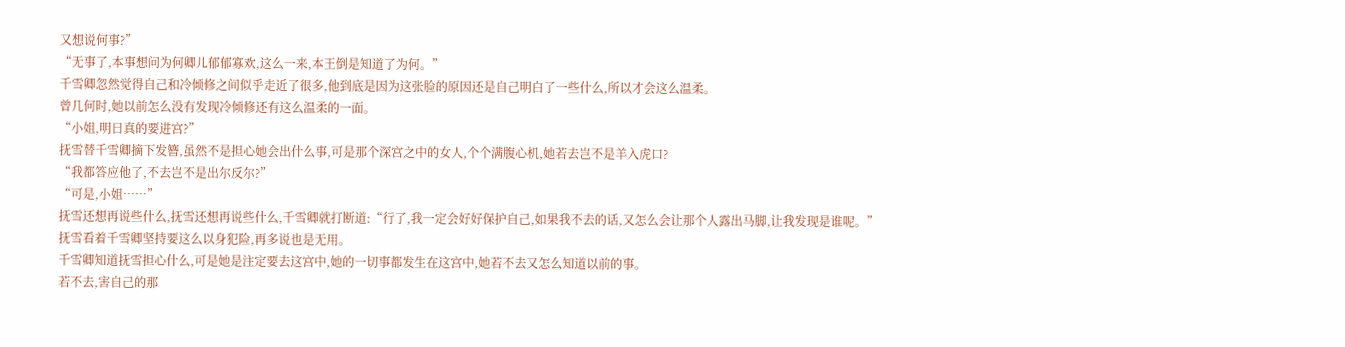又想说何事?”
“无事了,本事想问为何卿儿郁郁寡欢,这么一来,本王倒是知道了为何。”
千雪卿忽然觉得自己和冷倾修之间似乎走近了很多,他到底是因为这张脸的原因还是自己明白了一些什么,所以才会这么温柔。
曾几何时,她以前怎么没有发现冷倾修还有这么温柔的一面。
“小姐,明日真的要进宫?”
抚雪替千雪卿摘下发簪,虽然不是担心她会出什么事,可是那个深宫之中的女人,个个满腹心机,她若去岂不是羊入虎口?
“我都答应他了,不去岂不是出尔反尔?”
“可是,小姐……”
抚雪还想再说些什么,抚雪还想再说些什么,千雪卿就打断道:“行了,我一定会好好保护自己,如果我不去的话,又怎么会让那个人露出马脚,让我发现是谁呢。”
抚雪看着千雪卿坚持要这么以身犯险,再多说也是无用。
千雪卿知道抚雪担心什么,可是她是注定要去这宫中,她的一切事都发生在这宫中,她若不去又怎么知道以前的事。
若不去,害自己的那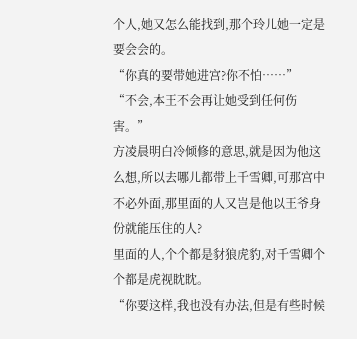个人,她又怎么能找到,那个玲儿她一定是要会会的。
“你真的要带她进宫?你不怕……”
“不会,本王不会再让她受到任何伤害。”
方凌晨明白冷倾修的意思,就是因为他这么想,所以去哪儿都带上千雪卿,可那宫中不必外面,那里面的人又岂是他以王爷身份就能压住的人?
里面的人,个个都是豺狼虎豹,对千雪卿个个都是虎视眈眈。
“你要这样,我也没有办法,但是有些时候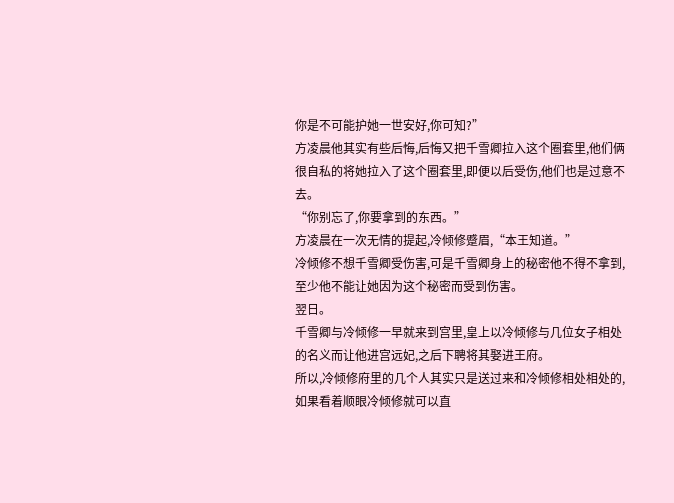你是不可能护她一世安好,你可知?”
方凌晨他其实有些后悔,后悔又把千雪卿拉入这个圈套里,他们俩很自私的将她拉入了这个圈套里,即便以后受伤,他们也是过意不去。
“你别忘了,你要拿到的东西。”
方凌晨在一次无情的提起,冷倾修蹙眉,“本王知道。”
冷倾修不想千雪卿受伤害,可是千雪卿身上的秘密他不得不拿到,至少他不能让她因为这个秘密而受到伤害。
翌日。
千雪卿与冷倾修一早就来到宫里,皇上以冷倾修与几位女子相处的名义而让他进宫远妃,之后下聘将其娶进王府。
所以,冷倾修府里的几个人其实只是送过来和冷倾修相处相处的,如果看着顺眼冷倾修就可以直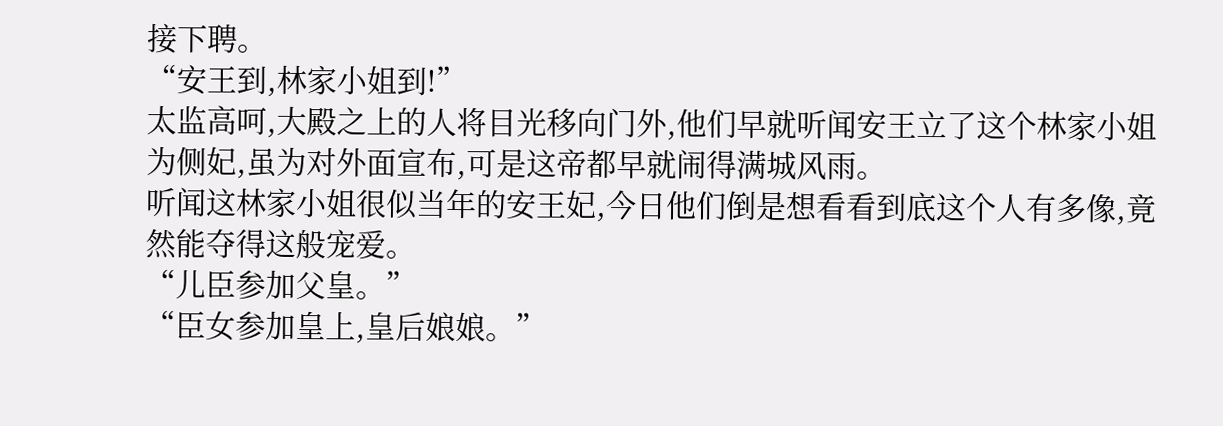接下聘。
“安王到,林家小姐到!”
太监高呵,大殿之上的人将目光移向门外,他们早就听闻安王立了这个林家小姐为侧妃,虽为对外面宣布,可是这帝都早就闹得满城风雨。
听闻这林家小姐很似当年的安王妃,今日他们倒是想看看到底这个人有多像,竟然能夺得这般宠爱。
“儿臣参加父皇。”
“臣女参加皇上,皇后娘娘。”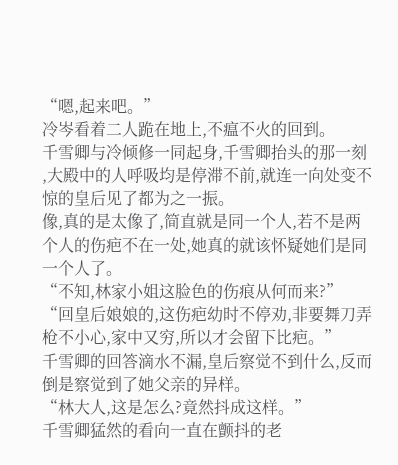“嗯,起来吧。”
冷岑看着二人跪在地上,不瘟不火的回到。
千雪卿与冷倾修一同起身,千雪卿抬头的那一刻
,大殿中的人呼吸均是停滞不前,就连一向处变不惊的皇后见了都为之一振。
像,真的是太像了,简直就是同一个人,若不是两个人的伤疤不在一处,她真的就该怀疑她们是同一个人了。
“不知,林家小姐这脸色的伤痕从何而来?”
“回皇后娘娘的,这伤疤幼时不停劝,非要舞刀弄枪不小心,家中又穷,所以才会留下比疤。”
千雪卿的回答滴水不漏,皇后察觉不到什么,反而倒是察觉到了她父亲的异样。
“林大人,这是怎么?竟然抖成这样。”
千雪卿猛然的看向一直在颤抖的老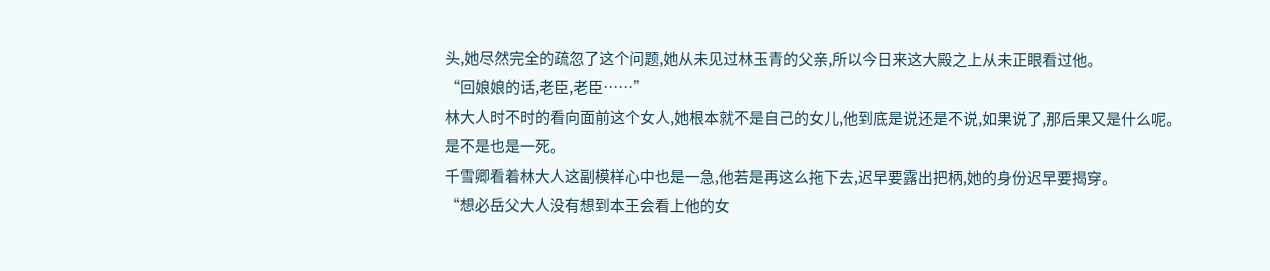头,她尽然完全的疏忽了这个问题,她从未见过林玉青的父亲,所以今日来这大殿之上从未正眼看过他。
“回娘娘的话,老臣,老臣……”
林大人时不时的看向面前这个女人,她根本就不是自己的女儿,他到底是说还是不说,如果说了,那后果又是什么呢。
是不是也是一死。
千雪卿看着林大人这副模样心中也是一急,他若是再这么拖下去,迟早要露出把柄,她的身份迟早要揭穿。
“想必岳父大人没有想到本王会看上他的女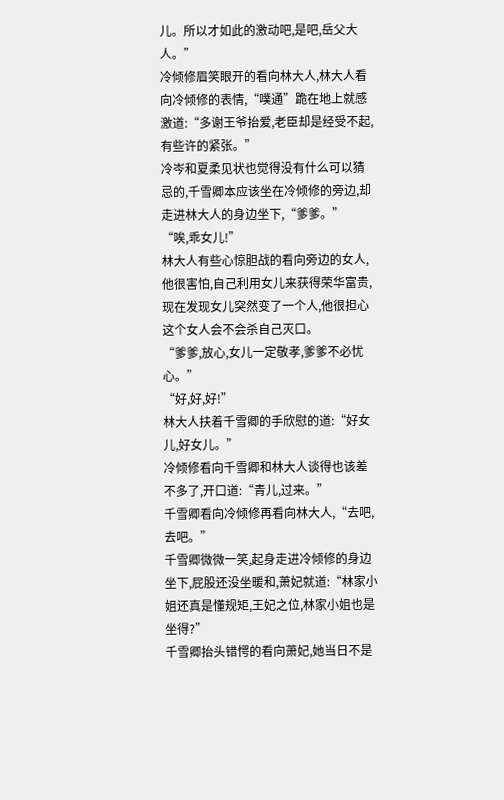儿。所以才如此的激动吧,是吧,岳父大人。”
冷倾修眉笑眼开的看向林大人,林大人看向冷倾修的表情,“噗通”跪在地上就感激道:“多谢王爷抬爱,老臣却是经受不起,有些许的紧张。”
冷岑和夏柔见状也觉得没有什么可以猜忌的,千雪卿本应该坐在冷倾修的旁边,却走进林大人的身边坐下,“爹爹。”
“唉,乖女儿!”
林大人有些心惊胆战的看向旁边的女人,他很害怕,自己利用女儿来获得荣华富贵,现在发现女儿突然变了一个人,他很担心这个女人会不会杀自己灭口。
“爹爹,放心,女儿一定敬孝,爹爹不必忧心。”
“好,好,好!”
林大人扶着千雪卿的手欣慰的道:“好女儿,好女儿。”
冷倾修看向千雪卿和林大人谈得也该差不多了,开口道:“青儿,过来。”
千雪卿看向冷倾修再看向林大人,“去吧,去吧。”
千雪卿微微一笑,起身走进冷倾修的身边坐下,屁股还没坐暖和,萧妃就道:“林家小姐还真是懂规矩,王妃之位,林家小姐也是坐得?”
千雪卿抬头错愕的看向萧妃,她当日不是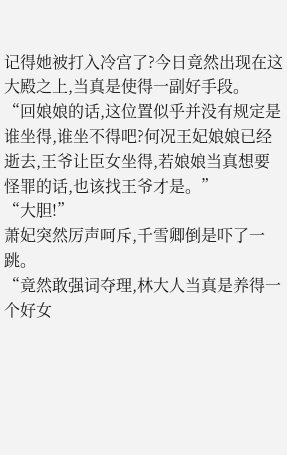记得她被打入冷宫了?今日竟然出现在这大殿之上,当真是使得一副好手段。
“回娘娘的话,这位置似乎并没有规定是谁坐得,谁坐不得吧?何况王妃娘娘已经逝去,王爷让臣女坐得,若娘娘当真想要怪罪的话,也该找王爷才是。”
“大胆!”
萧妃突然厉声呵斥,千雪卿倒是吓了一跳。
“竟然敢强词夺理,林大人当真是养得一个好女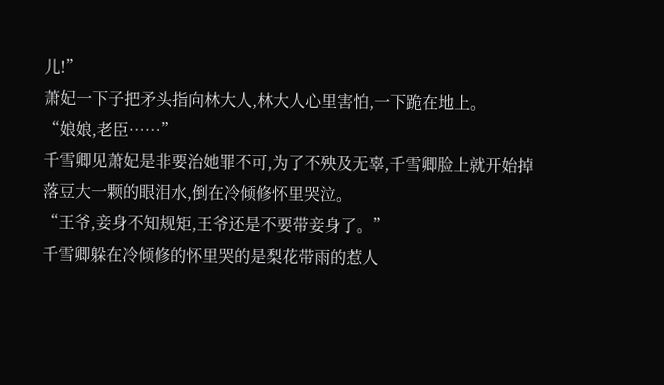儿!”
萧妃一下子把矛头指向林大人,林大人心里害怕,一下跪在地上。
“娘娘,老臣……”
千雪卿见萧妃是非要治她罪不可,为了不殃及无辜,千雪卿脸上就开始掉落豆大一颗的眼泪水,倒在冷倾修怀里哭泣。
“王爷,妾身不知规矩,王爷还是不要带妾身了。”
千雪卿躲在冷倾修的怀里哭的是梨花带雨的惹人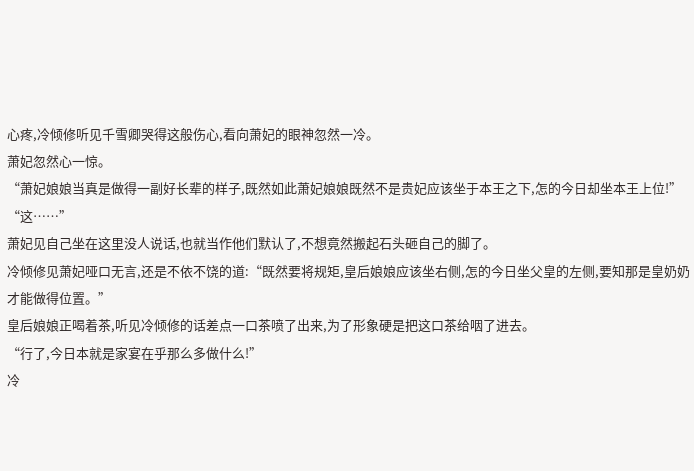心疼,冷倾修听见千雪卿哭得这般伤心,看向萧妃的眼神忽然一冷。
萧妃忽然心一惊。
“萧妃娘娘当真是做得一副好长辈的样子,既然如此萧妃娘娘既然不是贵妃应该坐于本王之下,怎的今日却坐本王上位!”
“这……”
萧妃见自己坐在这里没人说话,也就当作他们默认了,不想竟然搬起石头砸自己的脚了。
冷倾修见萧妃哑口无言,还是不依不饶的道:“既然要将规矩,皇后娘娘应该坐右侧,怎的今日坐父皇的左侧,要知那是皇奶奶才能做得位置。”
皇后娘娘正喝着茶,听见冷倾修的话差点一口茶喷了出来,为了形象硬是把这口茶给咽了进去。
“行了,今日本就是家宴在乎那么多做什么!”
冷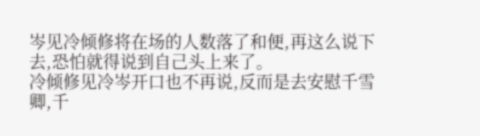岑见冷倾修将在场的人数落了和便,再这么说下去,恐怕就得说到自己头上来了。
冷倾修见冷岑开口也不再说,反而是去安慰千雪卿,千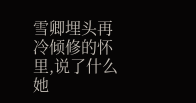雪卿埋头再冷倾修的怀里,说了什么她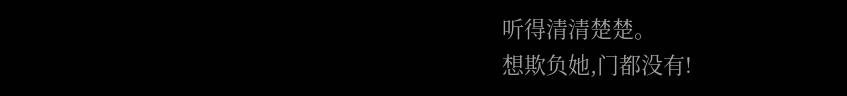听得清清楚楚。
想欺负她,门都没有!